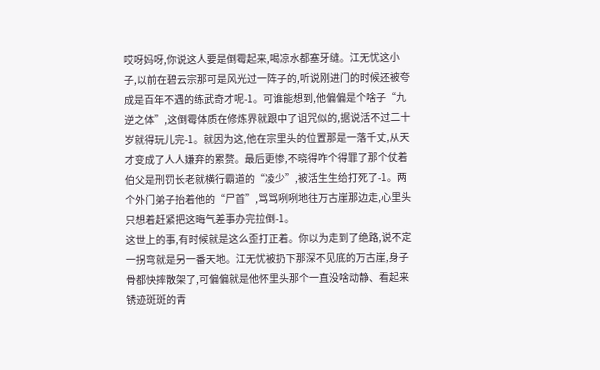哎呀妈呀,你说这人要是倒霉起来,喝凉水都塞牙缝。江无忧这小子,以前在碧云宗那可是风光过一阵子的,听说刚进门的时候还被夸成是百年不遇的练武奇才呢-1。可谁能想到,他偏偏是个啥子“九逆之体”,这倒霉体质在修炼界就跟中了诅咒似的,据说活不过二十岁就得玩儿完-1。就因为这,他在宗里头的位置那是一落千丈,从天才变成了人人嫌弃的累赘。最后更惨,不晓得咋个得罪了那个仗着伯父是刑罚长老就横行霸道的“凌少”,被活生生给打死了-1。两个外门弟子抬着他的“尸首”,骂骂咧咧地往万古崖那边走,心里头只想着赶紧把这晦气差事办完拉倒-1。
这世上的事,有时候就是这么歪打正着。你以为走到了绝路,说不定一拐弯就是另一番天地。江无忧被扔下那深不见底的万古崖,身子骨都快摔散架了,可偏偏就是他怀里头那个一直没啥动静、看起来锈迹斑斑的青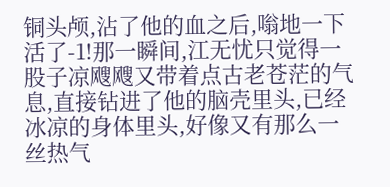铜头颅,沾了他的血之后,嗡地一下活了-1!那一瞬间,江无忧只觉得一股子凉飕飕又带着点古老苍茫的气息,直接钻进了他的脑壳里头,已经冰凉的身体里头,好像又有那么一丝热气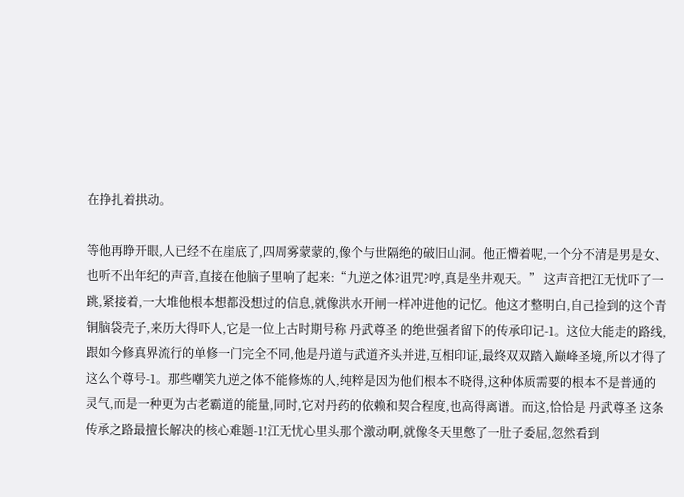在挣扎着拱动。

等他再睁开眼,人已经不在崖底了,四周雾蒙蒙的,像个与世隔绝的破旧山洞。他正懵着呢,一个分不清是男是女、也听不出年纪的声音,直接在他脑子里响了起来:“九逆之体?诅咒?哼,真是坐井观天。” 这声音把江无忧吓了一跳,紧接着,一大堆他根本想都没想过的信息,就像洪水开闸一样冲进他的记忆。他这才整明白,自己捡到的这个青铜脑袋壳子,来历大得吓人,它是一位上古时期号称 丹武尊圣 的绝世强者留下的传承印记-1。这位大能走的路线,跟如今修真界流行的单修一门完全不同,他是丹道与武道齐头并进,互相印证,最终双双踏入巅峰圣境,所以才得了这么个尊号-1。那些嘲笑九逆之体不能修炼的人,纯粹是因为他们根本不晓得,这种体质需要的根本不是普通的灵气,而是一种更为古老霸道的能量,同时,它对丹药的依赖和契合程度,也高得离谱。而这,恰恰是 丹武尊圣 这条传承之路最擅长解决的核心难题-1!江无忧心里头那个激动啊,就像冬天里憋了一肚子委屈,忽然看到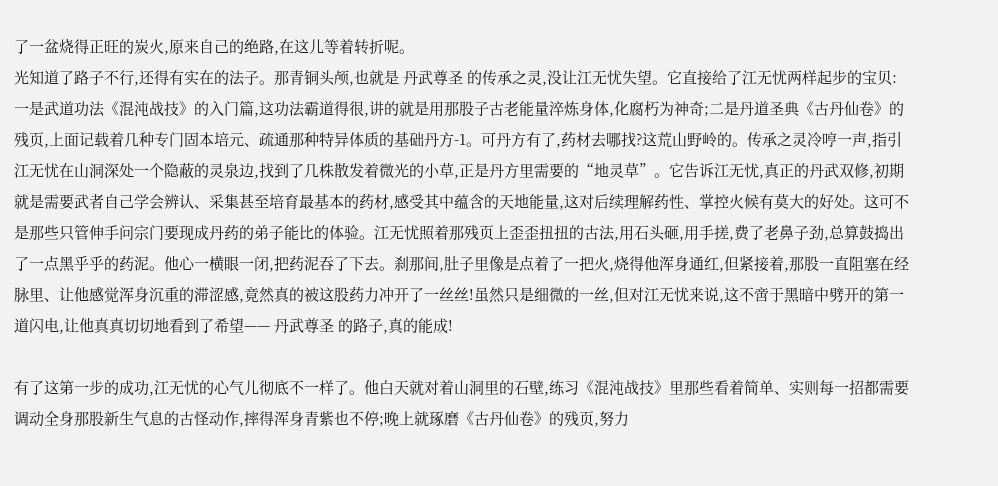了一盆烧得正旺的炭火,原来自己的绝路,在这儿等着转折呢。
光知道了路子不行,还得有实在的法子。那青铜头颅,也就是 丹武尊圣 的传承之灵,没让江无忧失望。它直接给了江无忧两样起步的宝贝:一是武道功法《混沌战技》的入门篇,这功法霸道得很,讲的就是用那股子古老能量淬炼身体,化腐朽为神奇;二是丹道圣典《古丹仙卷》的残页,上面记载着几种专门固本培元、疏通那种特异体质的基础丹方-1。可丹方有了,药材去哪找?这荒山野岭的。传承之灵冷哼一声,指引江无忧在山洞深处一个隐蔽的灵泉边,找到了几株散发着微光的小草,正是丹方里需要的“地灵草”。它告诉江无忧,真正的丹武双修,初期就是需要武者自己学会辨认、采集甚至培育最基本的药材,感受其中蕴含的天地能量,这对后续理解药性、掌控火候有莫大的好处。这可不是那些只管伸手问宗门要现成丹药的弟子能比的体验。江无忧照着那残页上歪歪扭扭的古法,用石头砸,用手搓,费了老鼻子劲,总算鼓捣出了一点黑乎乎的药泥。他心一横眼一闭,把药泥吞了下去。刹那间,肚子里像是点着了一把火,烧得他浑身通红,但紧接着,那股一直阻塞在经脉里、让他感觉浑身沉重的滞涩感,竟然真的被这股药力冲开了一丝丝!虽然只是细微的一丝,但对江无忧来说,这不啻于黑暗中劈开的第一道闪电,让他真真切切地看到了希望—— 丹武尊圣 的路子,真的能成!

有了这第一步的成功,江无忧的心气儿彻底不一样了。他白天就对着山洞里的石壁,练习《混沌战技》里那些看着简单、实则每一招都需要调动全身那股新生气息的古怪动作,摔得浑身青紫也不停;晚上就琢磨《古丹仙卷》的残页,努力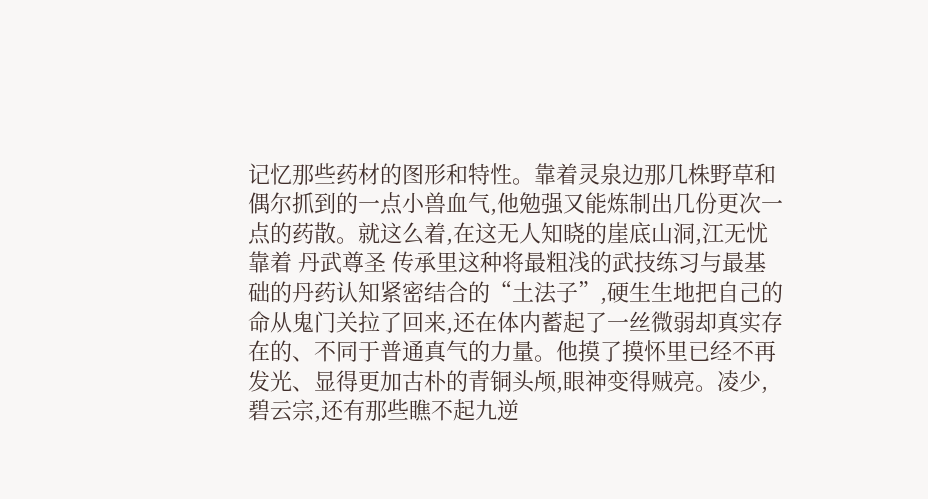记忆那些药材的图形和特性。靠着灵泉边那几株野草和偶尔抓到的一点小兽血气,他勉强又能炼制出几份更次一点的药散。就这么着,在这无人知晓的崖底山洞,江无忧靠着 丹武尊圣 传承里这种将最粗浅的武技练习与最基础的丹药认知紧密结合的“土法子”,硬生生地把自己的命从鬼门关拉了回来,还在体内蓄起了一丝微弱却真实存在的、不同于普通真气的力量。他摸了摸怀里已经不再发光、显得更加古朴的青铜头颅,眼神变得贼亮。凌少,碧云宗,还有那些瞧不起九逆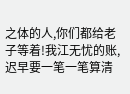之体的人,你们都给老子等着!我江无忧的账,迟早要一笔一笔算清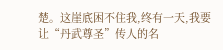楚。这崖底困不住我,终有一天,我要让“丹武尊圣”传人的名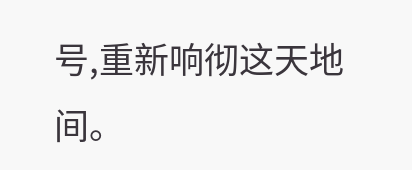号,重新响彻这天地间。